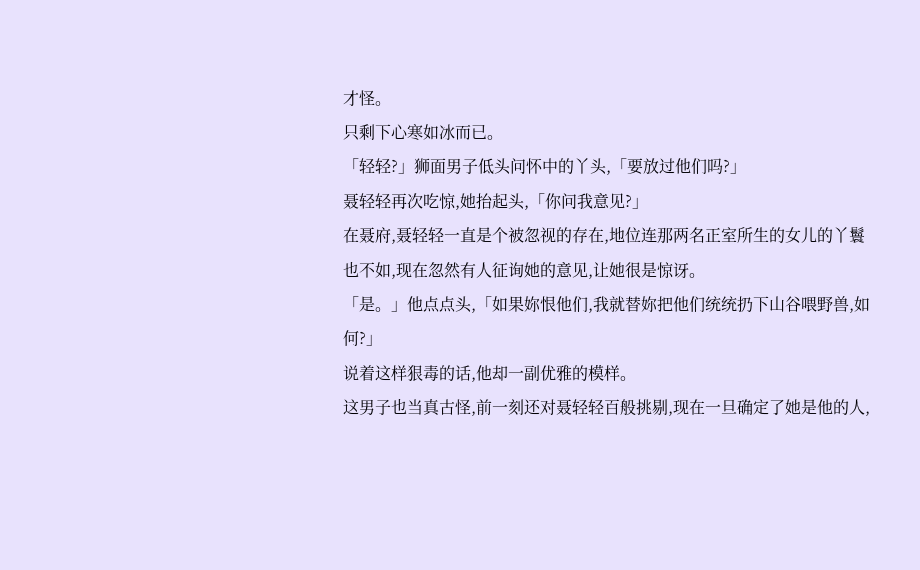才怪。
只剩下心寒如冰而已。
「轻轻?」狮面男子低头问怀中的丫头,「要放过他们吗?」
聂轻轻再次吃惊,她抬起头,「你问我意见?」
在聂府,聂轻轻一直是个被忽视的存在,地位连那两名正室所生的女儿的丫鬟也不如,现在忽然有人征询她的意见,让她很是惊讶。
「是。」他点点头,「如果妳恨他们,我就替妳把他们统统扔下山谷喂野兽,如何?」
说着这样狠毒的话,他却一副优雅的模样。
这男子也当真古怪,前一刻还对聂轻轻百般挑剔,现在一旦确定了她是他的人,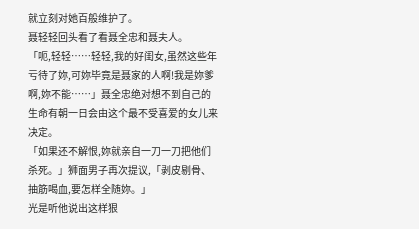就立刻对她百般维护了。
聂轻轻回头看了看聂全忠和聂夫人。
「呃,轻轻……轻轻,我的好闺女,虽然这些年亏待了妳,可妳毕竟是聂家的人啊!我是妳爹啊,妳不能……」聂全忠绝对想不到自己的生命有朝一日会由这个最不受喜爱的女儿来决定。
「如果还不解恨,妳就亲自一刀一刀把他们杀死。」狮面男子再次提议,「剥皮剔骨、抽筋喝血,要怎样全随妳。」
光是听他说出这样狠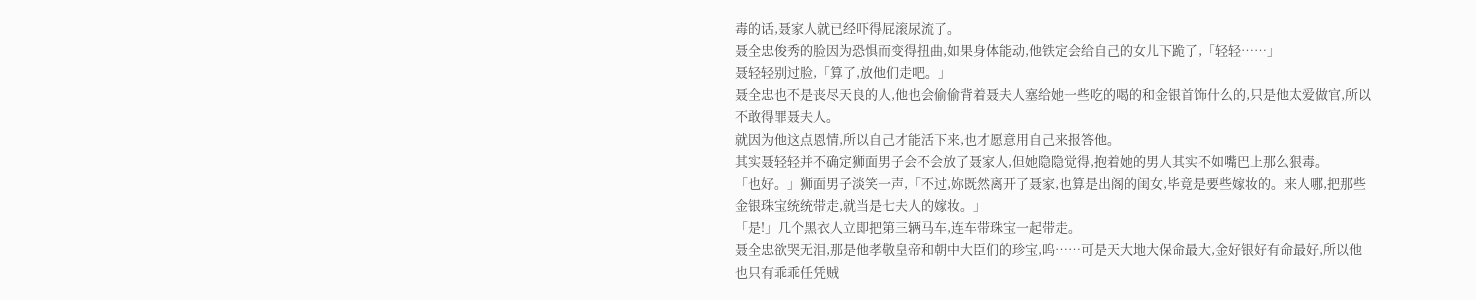毒的话,聂家人就已经吓得屁滚尿流了。
聂全忠俊秀的脸因为恐惧而变得扭曲,如果身体能动,他铁定会给自己的女儿下跪了,「轻轻……」
聂轻轻别过脸,「算了,放他们走吧。」
聂全忠也不是丧尽天良的人,他也会偷偷背着聂夫人塞给她一些吃的喝的和金银首饰什么的,只是他太爱做官,所以不敢得罪聂夫人。
就因为他这点恩情,所以自己才能活下来,也才愿意用自己来报答他。
其实聂轻轻并不确定狮面男子会不会放了聂家人,但她隐隐觉得,抱着她的男人其实不如嘴巴上那么狠毒。
「也好。」狮面男子淡笑一声,「不过,妳既然离开了聂家,也算是出阁的闺女,毕竟是要些嫁妆的。来人哪,把那些金银珠宝统统带走,就当是七夫人的嫁妆。」
「是!」几个黑衣人立即把第三辆马车,连车带珠宝一起带走。
聂全忠欲哭无泪,那是他孝敬皇帝和朝中大臣们的珍宝,呜……可是天大地大保命最大,金好银好有命最好,所以他也只有乖乖任凭贼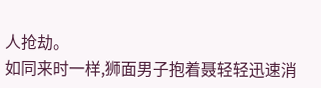人抢劫。
如同来时一样,狮面男子抱着聂轻轻迅速消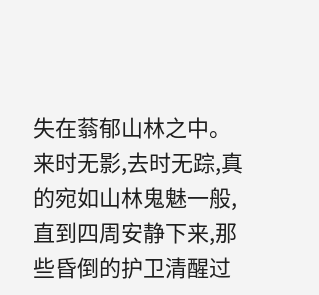失在蓊郁山林之中。
来时无影,去时无踪,真的宛如山林鬼魅一般,直到四周安静下来,那些昏倒的护卫清醒过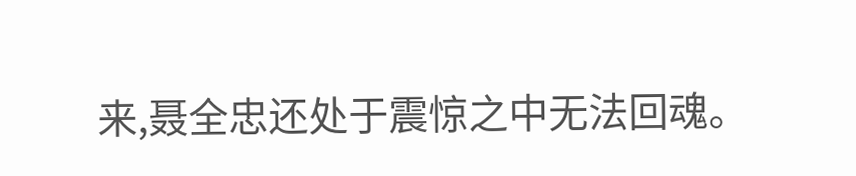来,聂全忠还处于震惊之中无法回魂。